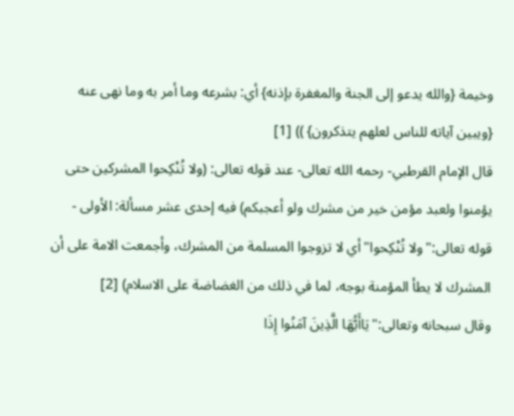وخيمة {والله يدعو إلى الجنة والمغفرة بإذنه} أي: بشرعه وما أمر به وما نهى عنه {ويبين آياته للناس لعلهم يتذكرون} )) [1]
قال الإمام القرطبي- رحمه الله تعالى- عند قوله تعالى: (ولا تُنْكِحوا المشركين حتى يؤمنوا ولعبد مؤمن خير من مشرك ولو أعجبكم) فيه إحدى عشر مسألة: الأولى - قوله تعالى:"ولا تُنْكِحوا"أي لا تزوجوا المسلمة من المشرك، وأجمعت الامة على أن المشرك لا يطأ المؤمنة بوجه، لما في ذلك من الغضاضة على الاسلام) [2]
وقال سبحانه وتعالى:"يَاأَيُّهَا الَّذِينَ آمَنُوا إِذَا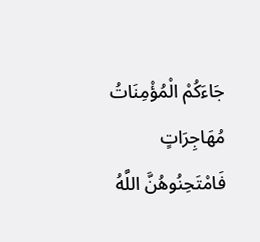جَاءَكُمْ الْمُؤْمِنَاتُ مُهَاجِرَاتٍ فَامْتَحِنُوهُنَّ اللَّهُ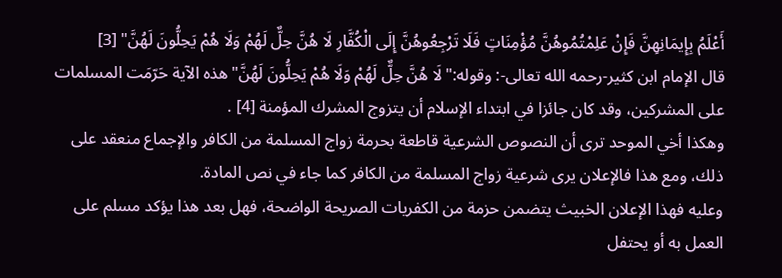أَعْلَمُ بِإِيمَانِهِنَّ فَإِنْ عَلِمْتُمُوهُنَّ مُؤْمِنَاتٍ فَلَا تَرْجِعُوهُنَّ إِلَى الْكُفَّارِ لَا هُنَّ حِلٌّ لَهُمْ وَلَا هُمْ يَحِلُّونَ لَهُنَّ" [3]
قال الإمام ابن كثير-رحمه الله تعالى-: وقوله:"لَا هُنَّ حِلٌّ لَهُمْ وَلَا هُمْ يَحِلُّونَ لَهُنَّ"هذه الآية حَرّمَت المسلمات على المشركين، وقد كان جائزا في ابتداء الإسلام أن يتزوج المشرك المؤمنة [4] .
وهكذا أخي الموحد ترى أن النصوص الشرعية قاطعة بحرمة زواج المسلمة من الكافر والإجماع منعقد على ذلك، ومع هذا فالإعلان يرى شرعية زواج المسلمة من الكافر كما جاء في نص المادة.
وعليه فهذا الإعلان الخبيث يتضمن حزمة من الكفريات الصريحة الواضحة، فهل بعد هذا يؤكد مسلم على العمل به أو يحتفل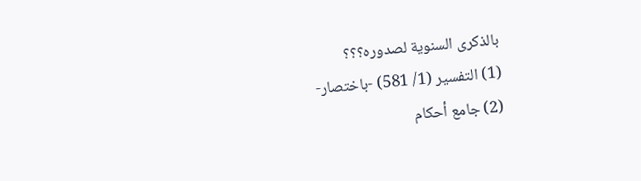بالذكرى السنوية لصدوره؟؟؟
(1) التفسير (1/ 581) -باختصار-
(2) جامع أحكام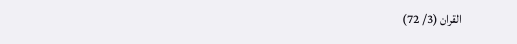القران (3/ 72)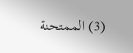(3) الممتحنة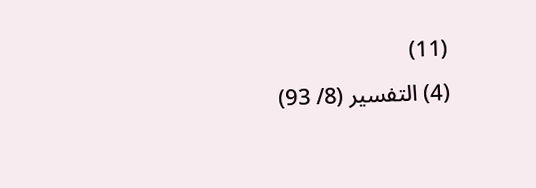(11)
(4) التفسير (8/ 93)